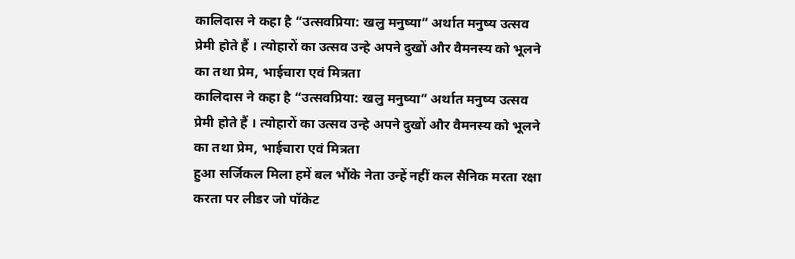कालिदास ने कहा है “उत्सवप्रिया: खलु मनुष्या” अर्थात मनुष्य उत्सव प्रेमी होते हैं । त्योहारों का उत्सव उन्हे अपने दुखों और वैमनस्य को भूलने का तथा प्रेम, भाईचारा एवं मित्रता
कालिदास ने कहा है “उत्सवप्रिया: खलु मनुष्या” अर्थात मनुष्य उत्सव प्रेमी होते हैं । त्योहारों का उत्सव उन्हे अपने दुखों और वैमनस्य को भूलने का तथा प्रेम, भाईचारा एवं मित्रता
हुआ सर्जिकल मिला हमें बल भौंके नेता उन्हें नहीं कल सैनिक मरता रक्षा करता पर लीडर जो पॉकेट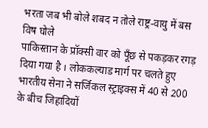भरता जब भी बोले शबद न तोले राष्ट्र-वायु में बस विष घोले
पाकिस्तान के प्रॉक्सी वार को पूँछ से पकड़कर रगड़ दिया गया है । लोककल्याड मार्ग पर चलते हुए भारतीय सेना ने सर्जिकल स्ट्राइक्स में 40 से 200 के बीच जिहादियों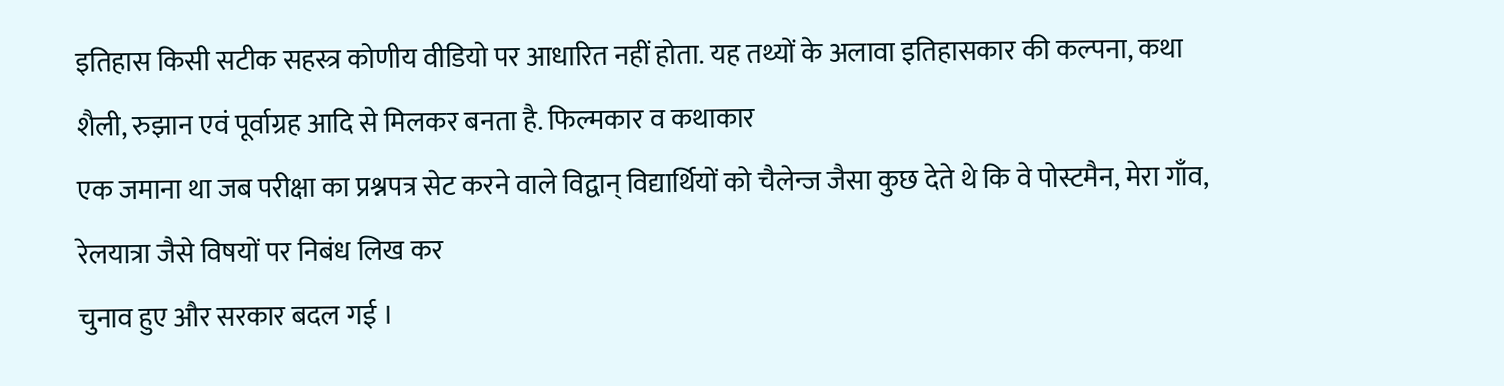इतिहास किसी सटीक सहस्त्र कोणीय वीडियो पर आधारित नहीं होता. यह तथ्यों के अलावा इतिहासकार की कल्पना, कथा शैली, रुझान एवं पूर्वाग्रह आदि से मिलकर बनता है. फिल्मकार व कथाकार
एक जमाना था जब परीक्षा का प्रश्नपत्र सेट करने वाले विद्वान् विद्यार्थियों को चैलेन्ज जैसा कुछ देते थे कि वे पोस्टमैन, मेरा गाँव, रेलयात्रा जैसे विषयों पर निबंध लिख कर
चुनाव हुए और सरकार बदल गई ।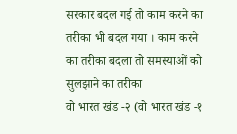सरकार बदल गई तो काम करने का तरीका भी बदल गया । काम करने का तरीका बदला तो समस्याओं को सुलझाने का तरीका
वो भारत खंड -२ (वो भारत खंड -१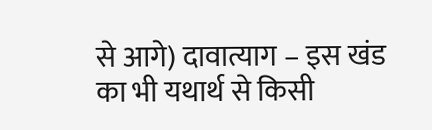से आगे) दावात्याग – इस खंड का भी यथार्थ से किसी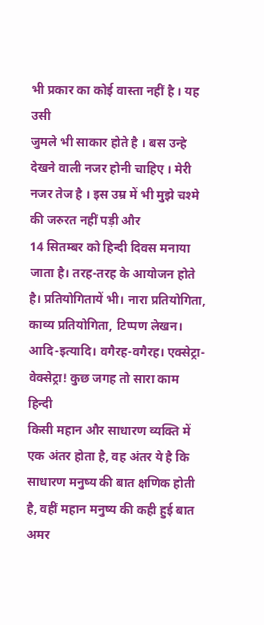भी प्रकार का कोई वास्ता नहीं है । यह उसी
जुमले भी साकार होते है । बस उन्हे देखने वाली नजर होनी चाहिए । मेरी नजर तेज है । इस उम्र में भी मुझे चश्मे की जरुरत नहीं पड़ी और
14 सितम्बर को हिन्दी दिवस मनाया जाता है। तरह-तरह के आयोजन होते है। प्रतियोगितायें भी। नारा प्रतियोगिता, काव्य प्रतियोगिता, टिप्पण लेखन। आदि-इत्यादि। वगैरह-वगैरह। एक्सेट्रा-वेक्सेट्रा! कुछ जगह तो सारा काम हिन्दी
किसी महान और साधारण व्यक्ति में एक अंतर होता है, वह अंतर ये है कि साधारण मनुष्य की बात क्षणिक होती है, वहीं महान मनुष्य की कही हुई बात अमर